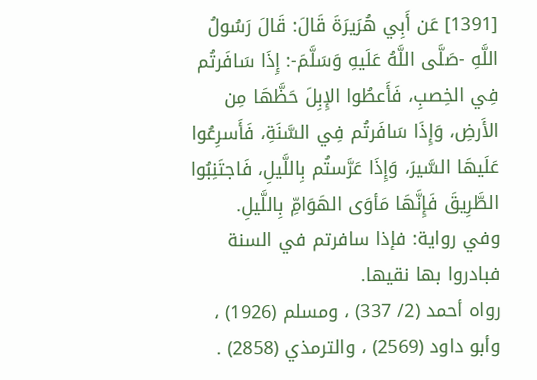[1391] عَن أَبِي هُرَيرَةَ قَالَ: قَالَ رَسُولُ اللَّهِ -صَلَّى اللَّهُ عَلَيهِ وَسَلَّمَ-: إِذَا سَافَرتُم فِي الخِصبِ، فَأَعطُوا الإِبِلَ حَظَّهَا مِن الأَرضِ، وَإِذَا سَافَرتُم فِي السَّنَةِ، فَأَسرِعُوا عَلَيهَا السَّيرَ، وَإِذَا عَرَّستُم بِاللَّيلِ، فَاجتَنِبُوا الطَّرِيقَ فَإِنَّهَا مَأوَى الهَوَامِّ بِاللَّيلِ.
وفي رواية: فإذا سافرتم في السنة فبادروا بها نقيها.
رواه أحمد (2/ 337) ، ومسلم (1926) ، وأبو داود (2569) ، والترمذي (2858) .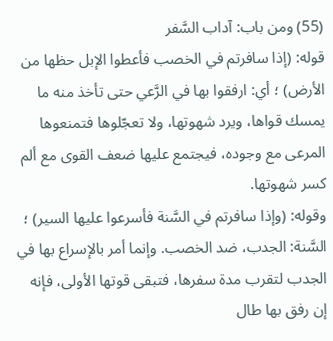(55) ومن باب: آداب السَّفر
قوله: (إذا سافرتم في الخصب فأعطوا الإبل حظها من الأرض) ؛ أي: ارفقوا بها في الرَّعي حتى تأخذ منه ما يمسك قواها، ويرد شهوتها، ولا تعجّلوها فتمنعوها المرعى مع وجوده، فيجتمع عليها ضعف القوى مع ألم كسر شهوتها.
وقوله: (وإذا سافرتم في السَّنة فأسرعوا عليها السير) ؛ السَّنة: الجدب، ضد الخصب. وإنما أمر بالإسراع بها في الجدب لتقرب مدة سفرها، فتبقى قوتها الأولى، فإنه إن رفق بها طال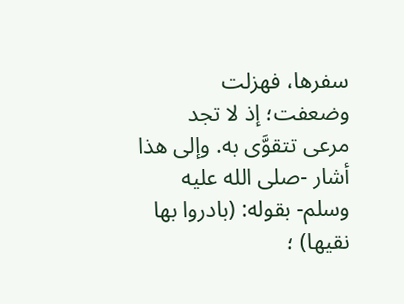سفرها، فهزلت وضعفت؛ إذ لا تجد مرعى تتقوَّى به. وإلى هذا أشار -صلى الله عليه وسلم- بقوله: (بادروا بها نقيها) ؛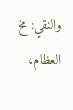والنقي: مخ العظام،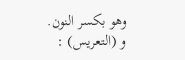وهو بكسر النون.
و (التعريس) :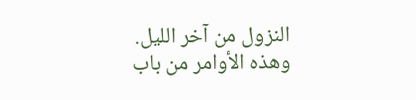النزول من آخر الليل.
وهذه الأوامر من باب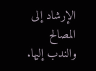الإرشاد إلى المصالح والندب إليها.